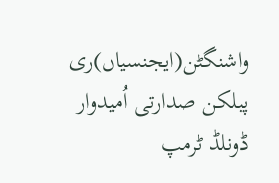واشنگٹن(ایجنسیاں)ری پبلکن صدارتی اُمیدوار ڈونلڈ ٹرمپ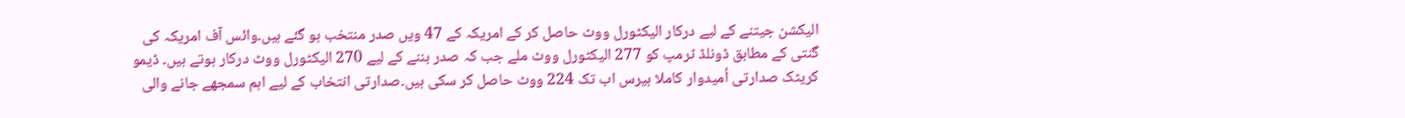الیکشن جیتنے کے لیے درکار الیکٹورل ووٹ حاصل کر کے امریکہ کے 47 ویں صدر منتخب ہو گئے ہیں۔وائس آف امریکہ کی گنتی کے مطابق ڈونلڈ ٹرمپ کو 277 الیکٹورل ووٹ ملے جب کہ صدر بننے کے لیے 270 الیکٹورل ووٹ درکار ہوتے ہیں۔ ڈیمو کریٹک صدارتی اُمیدوار کاملا ہیرس اب تک 224 ووٹ حاصل کر سکی ہیں۔صدارتی انتخاب کے لیے اہم سمجھے جانے والی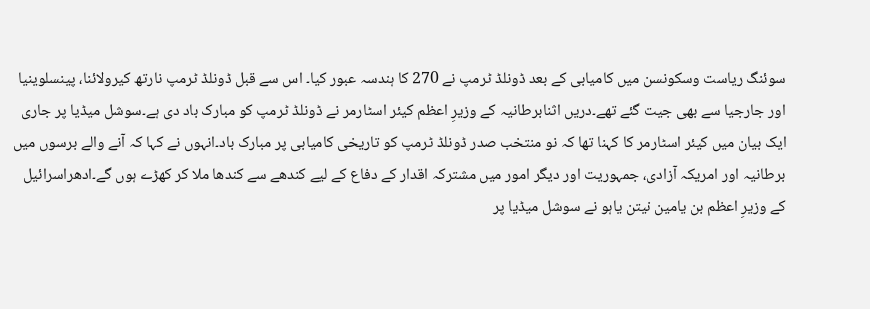سوئنگ ریاست وسکونسن میں کامیابی کے بعد ڈونلڈ ٹرمپ نے 270 کا ہندسہ عبور کیا۔ اس سے قبل ڈونلڈ ٹرمپ نارتھ کیرولائنا، پینسلوینیا اور جارجیا سے بھی جیت گئے تھے۔دریں اثنابرطانیہ کے وزیرِ اعظم کیئر اسٹارمر نے ڈونلڈ ٹرمپ کو مبارک باد دی ہے۔سوشل میڈیا پر جاری ایک بیان میں کیئر اسٹارمر کا کہنا تھا کہ نو منتخب صدر ڈونلڈ ٹرمپ کو تاریخی کامیابی پر مبارک باد۔انہوں نے کہا کہ آنے والے برسوں میں برطانیہ اور امریکہ آزادی، جمہوریت اور دیگر امور میں مشترکہ اقدار کے دفاع کے لیے کندھے سے کندھا ملا کر کھڑے ہوں گے۔ادھراسرائیل کے وزیرِ اعظم بن یامین نیتن یاہو نے سوشل میڈیا پر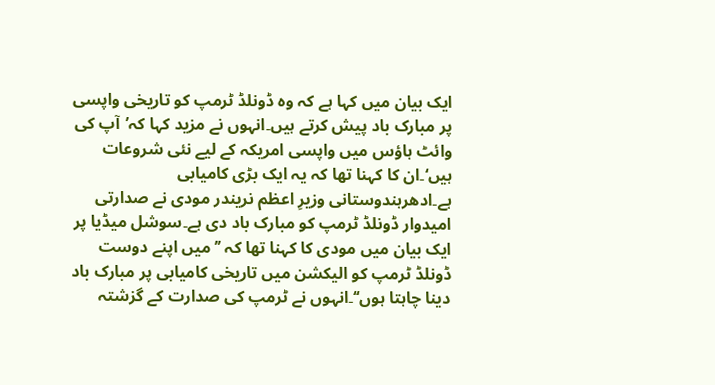ایک بیان میں کہا ہے کہ وہ ڈونلڈ ٹرمپ کو تاریخی واپسی پر مبارک باد پیش کرتے ہیں۔انہوں نے مزید کہا کہ’آپ کی وائٹ ہاؤس میں واپسی امریکہ کے لیے نئی شروعات ہیں‘۔ان کا کہنا تھا کہ یہ ایک بڑی کامیابی ہے۔ادھرہندوستانی وزیرِ اعظم نریندر مودی نے صدارتی امیدوار ڈونلڈ ٹرمپ کو مبارک باد دی ہے۔سوشل میڈیا پر ایک بیان میں مودی کا کہنا تھا کہ ’’میں اپنے دوست ڈونلڈ ٹرمپ کو الیکشن میں تاریخی کامیابی پر مبارک باد دینا چاہتا ہوں‘‘۔انہوں نے ٹرمپ کی صدارت کے گزشتہ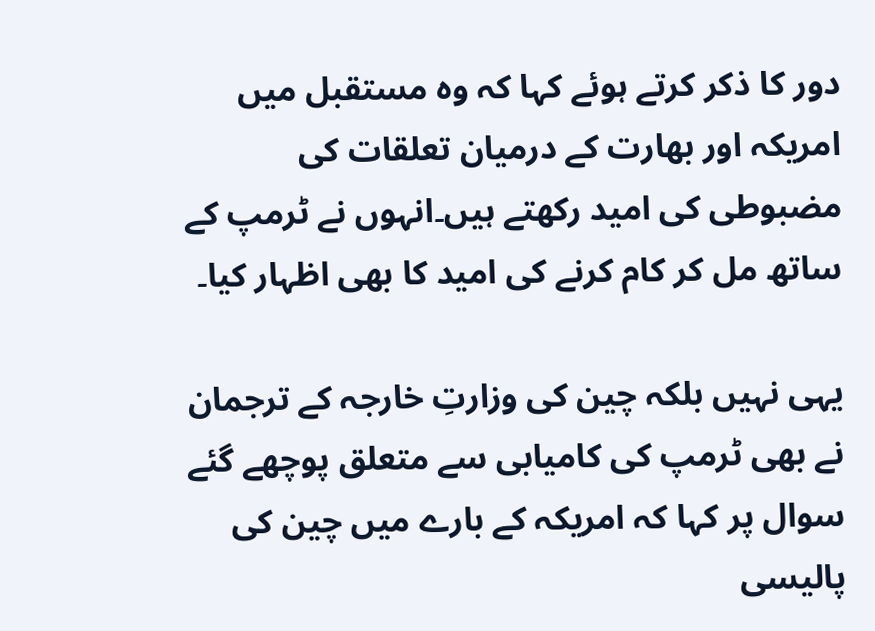دور کا ذکر کرتے ہوئے کہا کہ وہ مستقبل میں امریکہ اور بھارت کے درمیان تعلقات کی مضبوطی کی امید رکھتے ہیں۔انہوں نے ٹرمپ کے ساتھ مل کر کام کرنے کی امید کا بھی اظہار کیا۔

یہی نہیں بلکہ چین کی وزارتِ خارجہ کے ترجمان نے بھی ٹرمپ کی کامیابی سے متعلق پوچھے گئے سوال پر کہا کہ امریکہ کے بارے میں چین کی پالیسی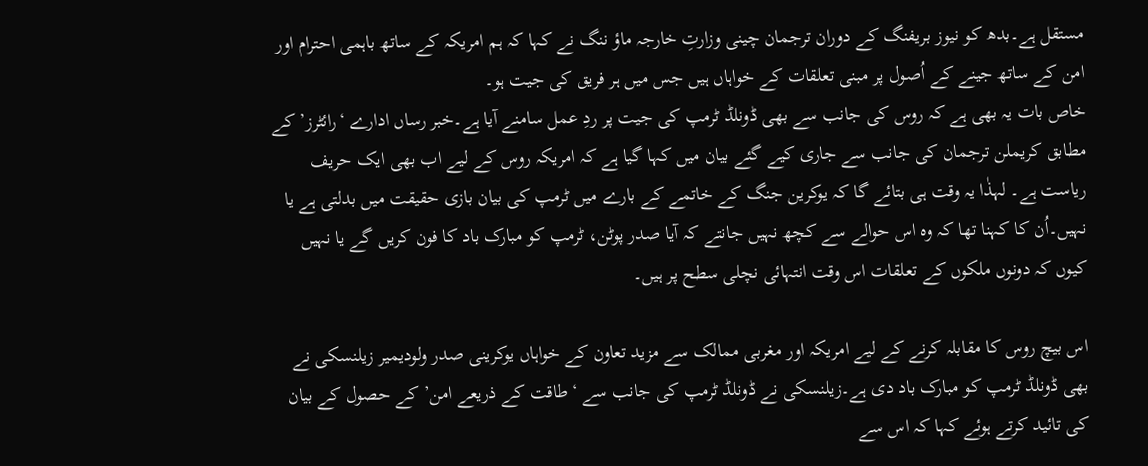مستقل ہے۔بدھ کو نیوز بریفنگ کے دوران ترجمان چینی وزارتِ خارجہ ماؤ ننگ نے کہا کہ ہم امریکہ کے ساتھ باہمی احترام اور امن کے ساتھ جینے کے اُصول پر مبنی تعلقات کے خواہاں ہیں جس میں ہر فریق کی جیت ہو۔
خاص بات یہ بھی ہے کہ روس کی جانب سے بھی ڈونلڈ ٹرمپ کی جیت پر ردِ عمل سامنے آیا ہے۔خبر رساں ادارے ‘رائٹرز’ کے مطابق کریملن ترجمان کی جانب سے جاری کیے گئے بیان میں کہا گیا ہے کہ امریکہ روس کے لیے اب بھی ایک حریف ریاست ہے۔ لہذٰا یہ وقت ہی بتائے گا کہ یوکرین جنگ کے خاتمے کے بارے میں ٹرمپ کی بیان بازی حقیقت میں بدلتی ہے یا نہیں۔اُن کا کہنا تھا کہ وہ اس حوالے سے کچھ نہیں جانتے کہ آیا صدر پوٹن، ٹرمپ کو مبارک باد کا فون کریں گے یا نہیں کیوں کہ دونوں ملکوں کے تعلقات اس وقت انتہائی نچلی سطح پر ہیں۔

اس بیچ روس کا مقابلہ کرنے کے لیے امریکہ اور مغربی ممالک سے مزید تعاون کے خواہاں یوکرینی صدر ولودیمیر زیلنسکی نے بھی ڈونلڈ ٹرمپ کو مبارک باد دی ہے۔زیلنسکی نے ڈونلڈ ٹرمپ کی جانب سے ‘طاقت کے ذریعے امن’ کے حصول کے بیان کی تائید کرتے ہوئے کہا کہ اس سے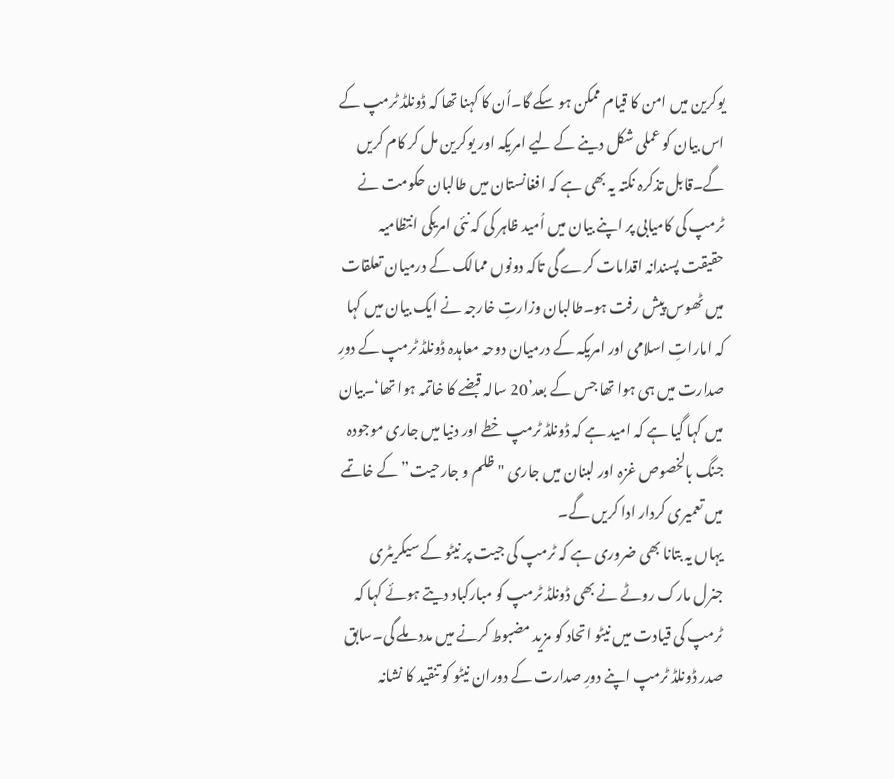یوکرین میں امن کا قیام ممکن ہو سکے گا۔اُن کا کہنا تھا کہ ڈونلڈ ٹرمپ کے اس بیان کو عملی شکل دینے کے لیے امریکہ اور یوکرین مل کر کام کریں گے۔قابل تذکرہ نکتہ یہ بھی ہے کہ افغانستان میں طالبان حکومت نے ٹرمپ کی کامیابی پر اپنے بیان میں اُمید ظاہر کی کہ نئی امریکی انتظامیہ حقیقت پسندانہ اقدامات کرے گی تاکہ دونوں ممالک کے درمیان تعلقات میں ٹھوس پیش رفت ہو۔طالبان وزارتِ خارجہ نے ایک بیان میں کہا کہ اماراتِ اسلامی اور امریکہ کے درمیان دوحہ معاہدہ ڈونلڈ ٹرمپ کے دورِ صدارت میں ہی ہوا تھا جس کے بعد’20 سالہ قبضے کا خاتمہ ہوا تھا‘۔بیان میں کہا گیا ہے کہ امید ہے کہ ڈونلڈ ٹرمپ خطے اور دنیا میں جاری موجودہ جنگ بالخصوص غزہ اور لبنان میں جاری "ظلم و جارحیت” کے خاتمے میں تعمیری کردار ادا کریں گے۔
یہاں یہ بتانا بھی ضروری ہے کہ ٹرمپ کی جیت پر نیٹو کے سیکریٹری جنرل مارک روٹے نے بھی ڈونلڈ ٹرمپ کو مبارکباد دیتے ہوئے کہا کہ ٹرمپ کی قیادت میں نیٹو اتحاد کو مزید مضبوط کرنے میں مدد ملے گی۔سابق صدر ڈونلڈ ٹرمپ اپنے دورِ صدارت کے دوران نیٹو کو تنقید کا نشانہ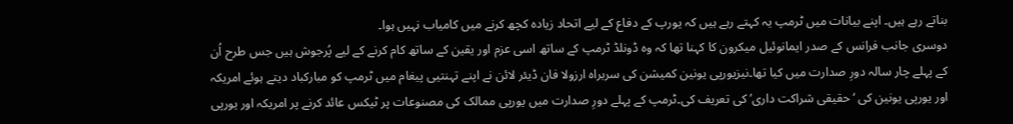بناتے رہے ہیں۔ اپنے بیانات میں ٹرمپ یہ کہتے رہے ہیں کہ یورپ کے دفاع کے لیے اتحاد زیادہ کچھ کرنے میں کامیاب نہیں ہوا۔
دوسری جانب فرانس کے صدر ایمانوئیل میکرون کا کہنا تھا کہ وہ ڈونلڈ ٹرمپ کے ساتھ اسی عزم اور یقین کے ساتھ کام کرنے کے لیے پُرجوش ہیں جس طرح اُن کے پہلے چار سالہ دورِ صدارت میں کیا تھا۔نیزیورپی یونین کمیشن کی سربراہ ارزولا فان ڈیئر لائن نے اپنے تہنتیی پیغام میں ٹرمپ کو مبارکباد دیتے ہوئے امریکہ اور یورپی یونین کی ‘حقیقی شراکت داری’ کی تعریف کی۔ٹرمپ کے پہلے دورِ صدارت میں یورپی ممالک کی مصنوعات پر ٹیکس عائد کرنے پر امریکہ اور یورپی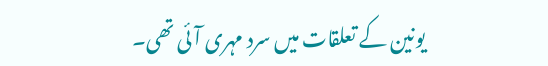یونین کے تعلقات میں سرد مہری آئی تھی۔